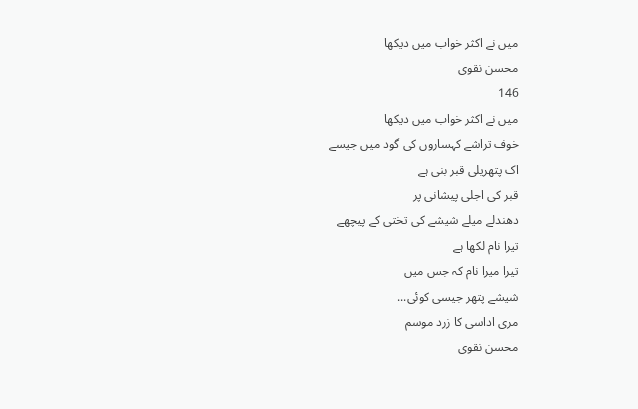میں نے اکثر خواب میں دیکھا
محسن نقوی
146
میں نے اکثر خواب میں دیکھا
خوف تراشے کہساروں کی گود میں جیسے
اک پتھریلی قبر بنی ہے
قبر کی اجلی پیشانی پر
دھندلے میلے شیشے کی تختی کے پیچھے
تیرا نام لکھا ہے
تیرا میرا نام کہ جس میں
شیشے پتھر جیسی کوئی...
مری اداسی کا زرد موسم
محسن نقوی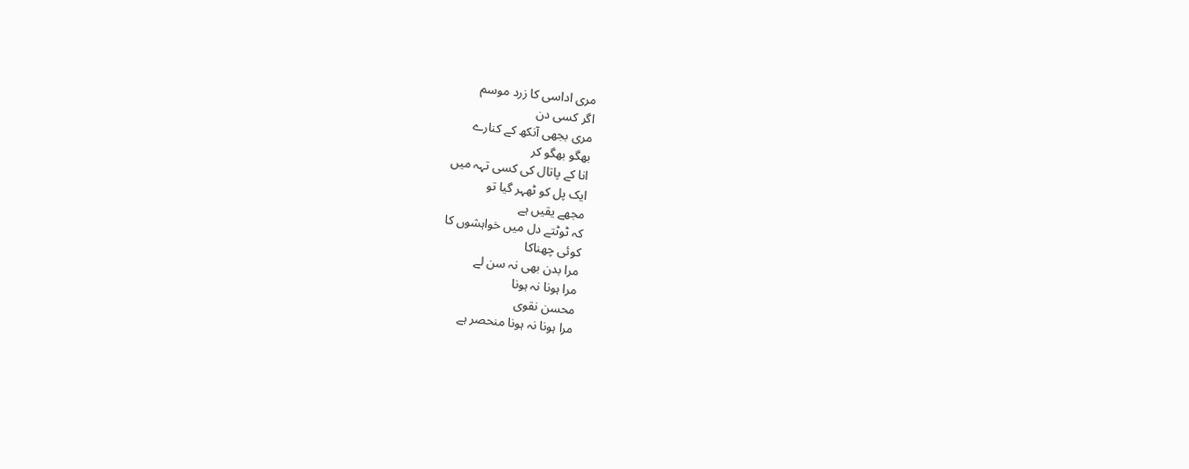مری اداسی کا زرد موسم
اگر کسی دن
مری بجھی آنکھ کے کنارے
بھگو بھگو کر
انا کے پاتال کی کسی تہہ میں
ایک پل کو ٹھہر گیا تو
مجھے یقیں ہے
کہ ٹوٹتے دل میں خواہشوں کا
کوئی چھناکا
مرا بدن بھی نہ سن لے
مرا ہونا نہ ہونا
محسن نقوی
مرا ہونا نہ ہونا منحصر ہے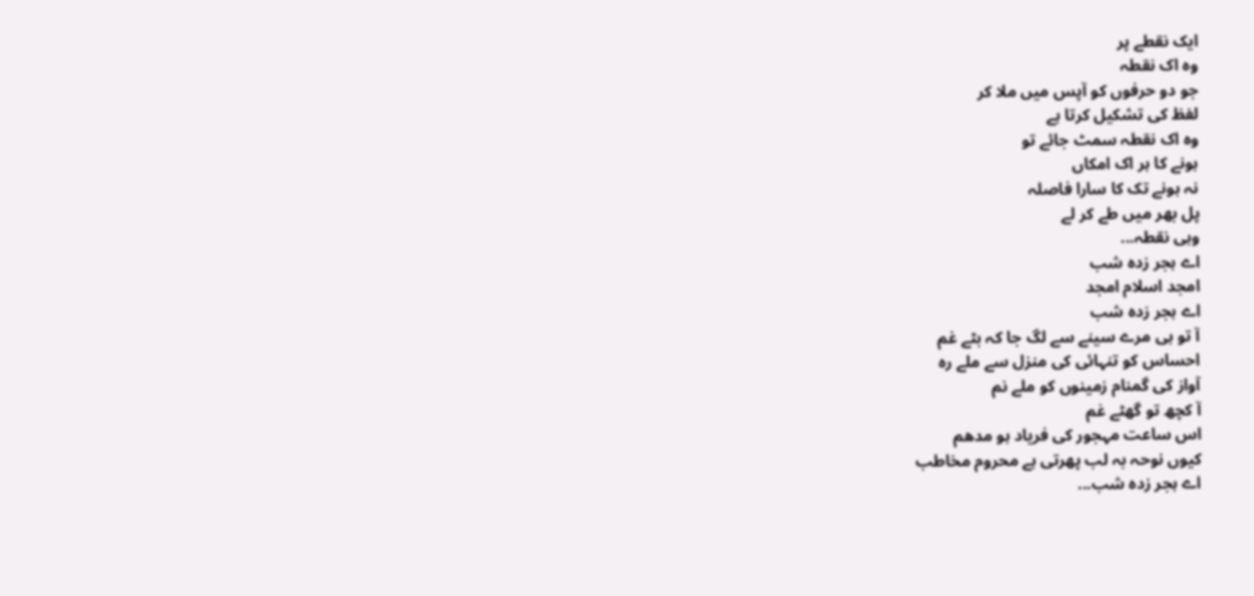ایک نقطے پر
وہ اک نقطہ
جو دو حرفوں کو آپس میں ملا کر
لفظ کی تشکیل کرتا ہے
وہ اک نقطہ سمٹ جائے تو
ہونے کا ہر اک امکاں
نہ ہونے تک کا سارا فاصلہ
پل بھر میں طے کر لے
وہی نقطہ...
اے ہجر زدہ شب
امجد اسلام امجد
اے ہجر زدہ شب
آ تو ہی مرے سینے سے لگ جا کہ بٹے غم
احساس کو تنہائی کی منزل سے ملے رہ
آواز کی گمنام زمینوں کو ملے نم
آ کچھ تو گھٹے غم
اس ساعت مہجور کی فریاد ہو مدھم
کیوں نوحہ بہ لب پھرتی ہے محروم مخاطب
اے ہجر زدہ شب...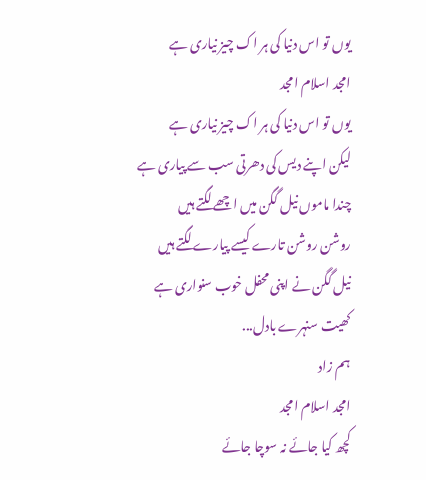یوں تو اس دنیا کی ہر اک چیز نیاری ہے
امجد اسلام امجد
یوں تو اس دنیا کی ہر اک چیز نیاری ہے
لیکن اپنے دیس کی دھرتی سب سے پیاری ہے
چندا ماموں نیل گگن میں اچھے لگتے ہیں
روشن روشن تارے کیسے پیارے لگتے ہیں
نیل گگن نے اپنی محفل خوب سنواری ہے
کھیت سنہرے بادل...
ہم زاد
امجد اسلام امجد
کچھ کیا جائے نہ سوچا جائے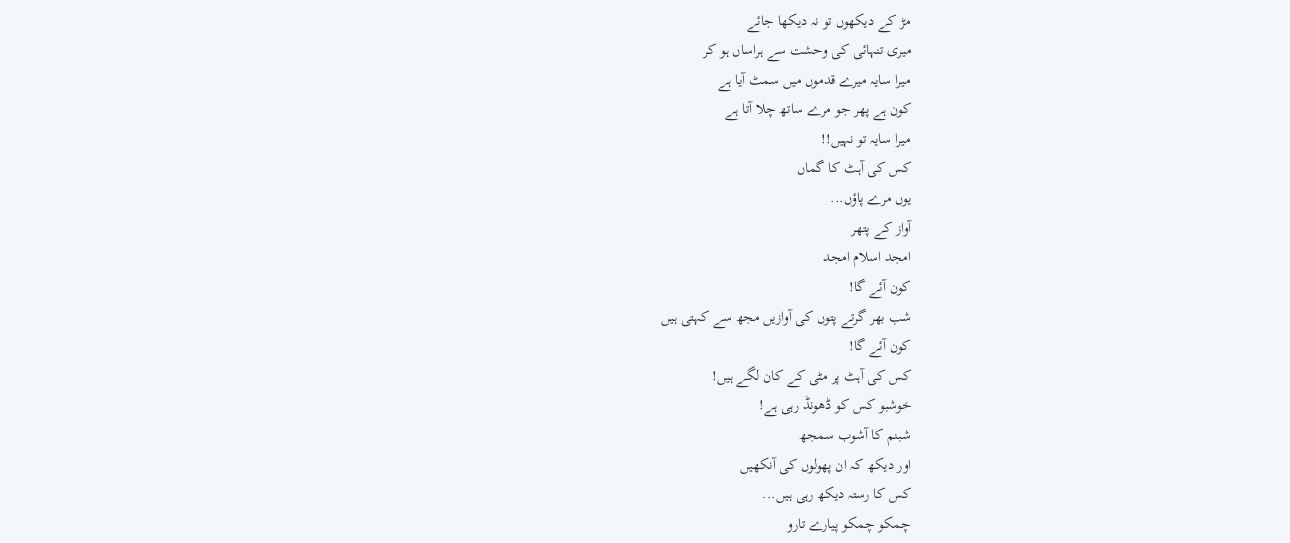مڑ کے دیکھوں تو نہ دیکھا جائے
میری تنہائی کی وحشت سے ہراساں ہو کر
میرا سایہ میرے قدموں میں سمٹ آیا ہے
کون ہے پھر جو مرے ساتھ چلا آتا ہے
میرا سایہ تو نہیں!!
کس کی آہٹ کا گماں
یوں مرے پاؤں...
آواز کے پتھر
امجد اسلام امجد
کون آئے گا!
شب بھر گرتے پتوں کی آوازیں مجھ سے کہتی ہیں
کون آئے گا!
کس کی آہٹ پر مٹی کے کان لگے ہیں!
خوشبو کس کو ڈھونڈ رہی ہے!
شبنم کا آشوب سمجھ
اور دیکھ کہ ان پھولوں کی آنکھیں
کس کا رستہ دیکھ رہی ہیں...
چمکو چمکو پیارے تارو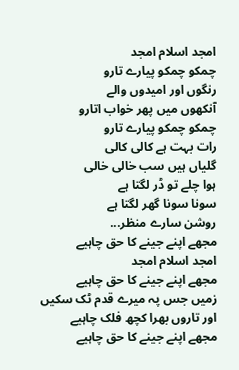امجد اسلام امجد
چمکو چمکو پیارے تارو
رنگوں اور امیدوں والے
آنکھوں میں پھر خواب اتارو
چمکو چمکو پیارے تارو
رات بہت ہے کالی کالی
گلیاں ہیں سب خالی خالی
ہوا چلے تو ڈر لگتا ہے
سونا سونا گھر لگتا ہے
روشن سارے منظر...
مجھے اپنے جینے کا حق چاہیے
امجد اسلام امجد
مجھے اپنے جینے کا حق چاہیے
زمیں جس پہ میرے قدم ٹک سکیں
اور تاروں بھرا کچھ فلک چاہیے
مجھے اپنے جینے کا حق چاہیے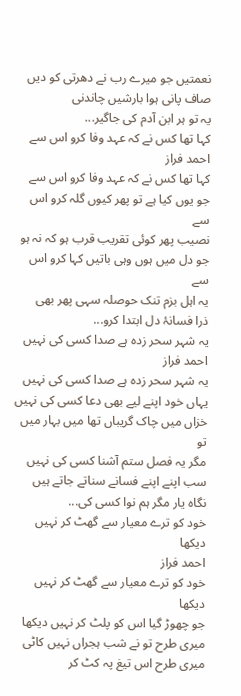نعمتیں جو میرے رب نے دھرتی کو دیں
صاف پانی ہوا بارشیں چاندنی
یہ تو ہر ابن آدم کی جاگیر...
کہا تھا کس نے کہ عہد وفا کرو اس سے
احمد فراز
کہا تھا کس نے کہ عہد وفا کرو اس سے
جو یوں کیا ہے تو پھر کیوں گلہ کرو اس سے
نصیب پھر کوئی تقریب قرب ہو کہ نہ ہو
جو دل میں ہوں وہی باتیں کہا کرو اس سے
یہ اہل بزم تنک حوصلہ سہی پھر بھی
ذرا فسانۂ دل ابتدا کرو...
یہ شہر سحر زدہ ہے صدا کسی کی نہیں
احمد فراز
یہ شہر سحر زدہ ہے صدا کسی کی نہیں
یہاں خود اپنے لیے بھی دعا کسی کی نہیں
خزاں میں چاک گریباں تھا میں بہار میں تو
مگر یہ فصل ستم آشنا کسی کی نہیں
سب اپنے اپنے فسانے سناتے جاتے ہیں
نگاہ یار مگر ہم نوا کسی کی...
خود کو ترے معیار سے گھٹ کر نہیں دیکھا
احمد فراز
خود کو ترے معیار سے گھٹ کر نہیں دیکھا
جو چھوڑ گیا اس کو پلٹ کر نہیں دیکھا
میری طرح تو نے شب ہجراں نہیں کاٹی
میری طرح اس تیغ پہ کٹ کر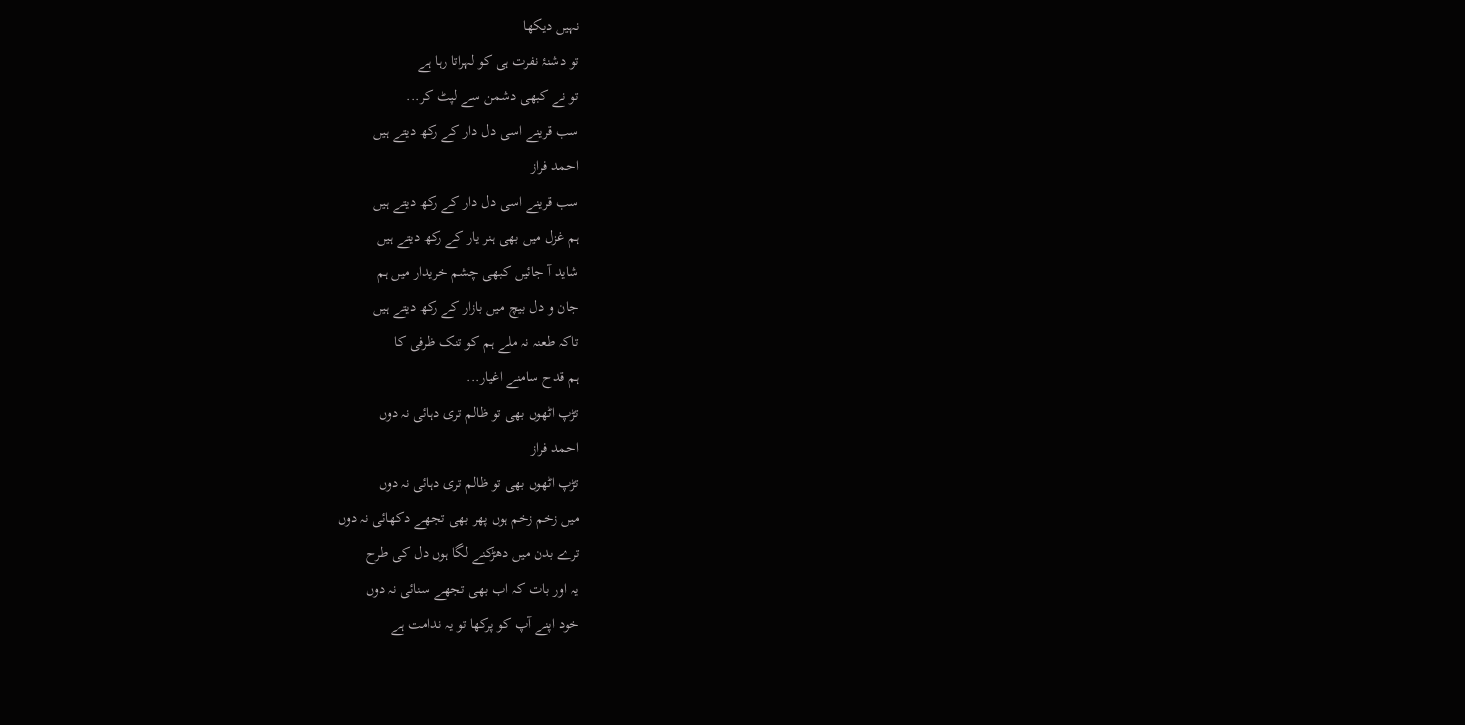نہیں دیکھا
تو دشنۂ نفرت ہی کو لہراتا رہا ہے
تو نے کبھی دشمن سے لپٹ کر...
سب قرینے اسی دل دار کے رکھ دیتے ہیں
احمد فراز
سب قرینے اسی دل دار کے رکھ دیتے ہیں
ہم غزل میں بھی ہنر یار کے رکھ دیتے ہیں
شاید آ جائیں کبھی چشم خریدار میں ہم
جان و دل بیچ میں بازار کے رکھ دیتے ہیں
تاکہ طعنہ نہ ملے ہم کو تنک ظرفی کا
ہم قدح سامنے اغیار...
تڑپ اٹھوں بھی تو ظالم تری دہائی نہ دوں
احمد فراز
تڑپ اٹھوں بھی تو ظالم تری دہائی نہ دوں
میں زخم زخم ہوں پھر بھی تجھے دکھائی نہ دوں
ترے بدن میں دھڑکنے لگا ہوں دل کی طرح
یہ اور بات کہ اب بھی تجھے سنائی نہ دوں
خود اپنے آپ کو پرکھا تو یہ ندامت ہے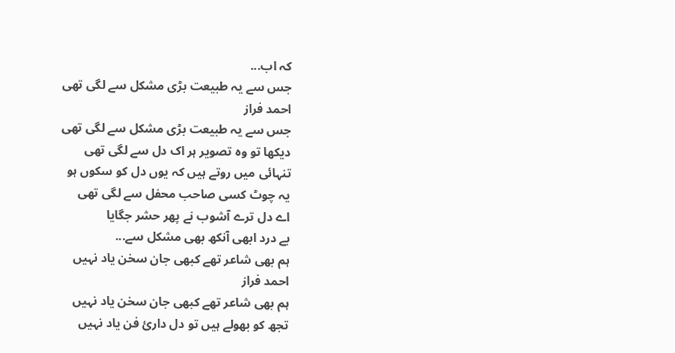کہ اب...
جس سے یہ طبیعت بڑی مشکل سے لگی تھی
احمد فراز
جس سے یہ طبیعت بڑی مشکل سے لگی تھی
دیکھا تو وہ تصویر ہر اک دل سے لگی تھی
تنہائی میں روتے ہیں کہ یوں دل کو سکوں ہو
یہ چوٹ کسی صاحب محفل سے لگی تھی
اے دل ترے آشوب نے پھر حشر جگایا
بے درد ابھی آنکھ بھی مشکل سے...
ہم بھی شاعر تھے کبھی جان سخن یاد نہیں
احمد فراز
ہم بھی شاعر تھے کبھی جان سخن یاد نہیں
تجھ کو بھولے ہیں تو دل داریٔ فن یاد نہیں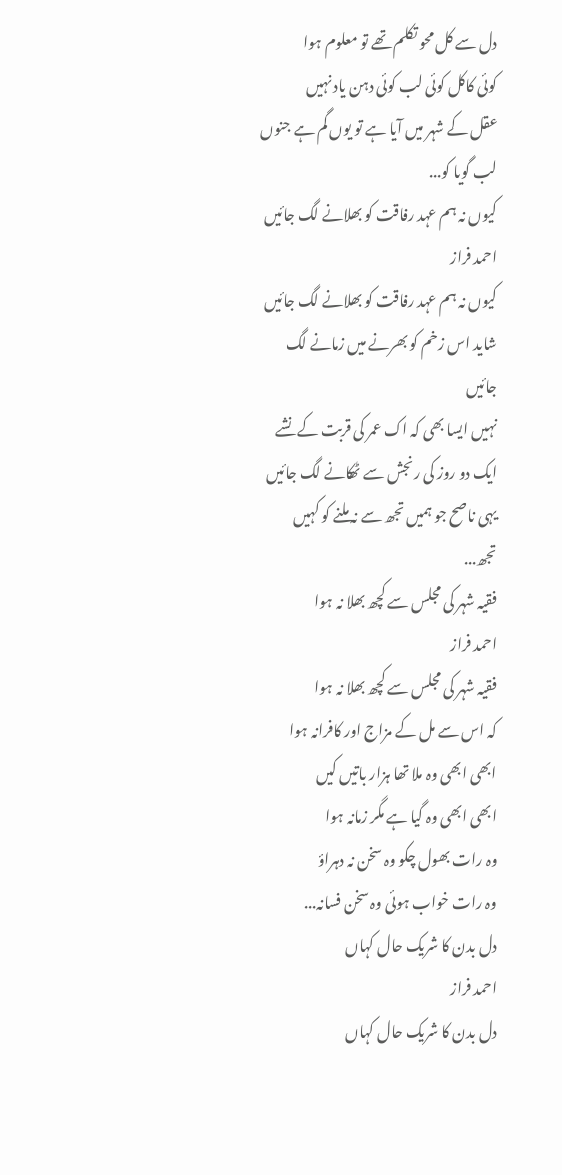دل سے کل محو تکلم تھے تو معلوم ہوا
کوئی کاکل کوئی لب کوئی دہن یاد نہیں
عقل کے شہر میں آیا ہے تو یوں گم ہے جنوں
لب گویا کو...
کیوں نہ ہم عہد رفاقت کو بھلانے لگ جائیں
احمد فراز
کیوں نہ ہم عہد رفاقت کو بھلانے لگ جائیں
شاید اس زخم کو بھرنے میں زمانے لگ جائیں
نہیں ایسا بھی کہ اک عمر کی قربت کے نشے
ایک دو روز کی رنجش سے ٹھکانے لگ جائیں
یہی ناصح جو ہمیں تجھ سے نہ ملنے کو کہیں
تجھ...
فقیہ شہر کی مجلس سے کچھ بھلا نہ ہوا
احمد فراز
فقیہ شہر کی مجلس سے کچھ بھلا نہ ہوا
کہ اس سے مل کے مزاج اور کافرانہ ہوا
ابھی ابھی وہ ملا تھا ہزار باتیں کیں
ابھی ابھی وہ گیا ہے مگر زمانہ ہوا
وہ رات بھول چکو وہ سخن نہ دہراؤ
وہ رات خواب ہوئی وہ سخن فسانہ...
دل بدن کا شریک حال کہاں
احمد فراز
دل بدن کا شریک حال کہاں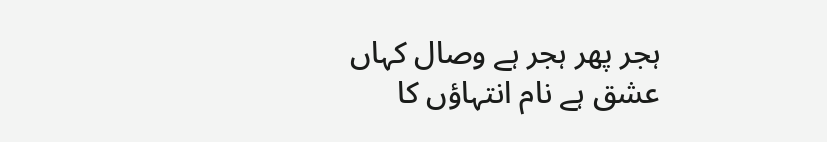ہجر پھر ہجر ہے وصال کہاں
عشق ہے نام انتہاؤں کا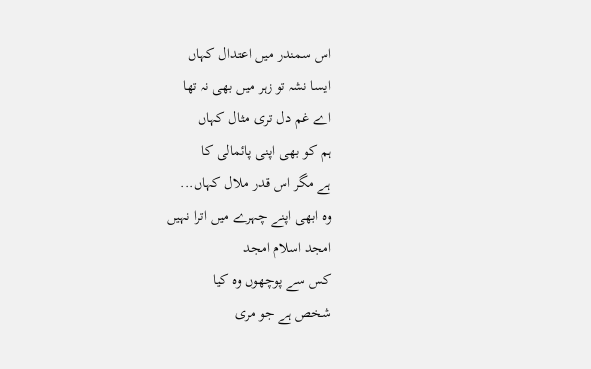اس سمندر میں اعتدال کہاں
ایسا نشہ تو زہر میں بھی نہ تھا
اے غم دل تری مثال کہاں
ہم کو بھی اپنی پائمالی کا
ہے مگر اس قدر ملال کہاں...
وہ ابھی اپنے چہرے میں اترا نہیں
امجد اسلام امجد
کس سے پوچھوں وہ کیا
شخص ہے جو مری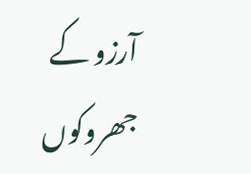آرزو کے جھروکوں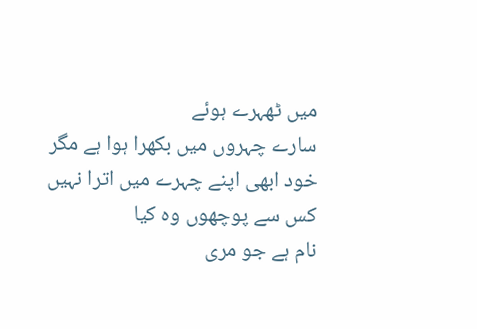میں ٹھہرے ہوئے
سارے چہروں میں بکھرا ہوا ہے مگر
خود ابھی اپنے چہرے میں اترا نہیں
کس سے پوچھوں وہ کیا
نام ہے جو مری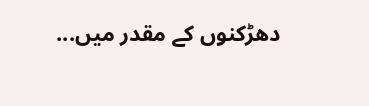دھڑکنوں کے مقدر میں...